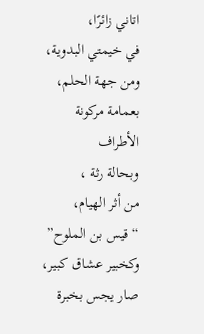اتاني زائرًا،
في خيمتي البدوية،
ومن جهة الحلم،
بعمامة مركونة الأطراف
وبحالة رثة ،
من أثر الهيام،
“قيس بن الملوح”
وكخبير عشاق كبير،
صار يجس بخبرة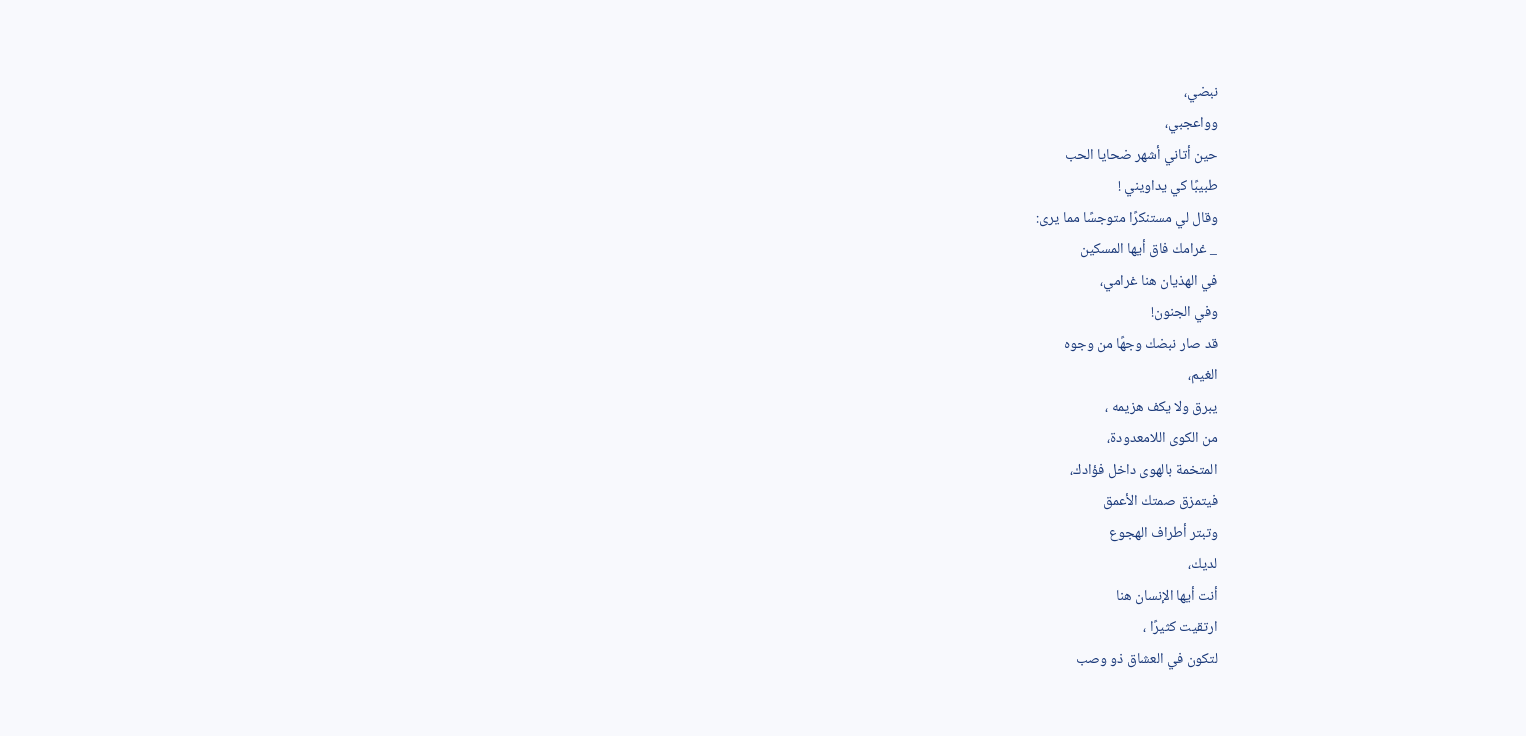نبضي،
وواعجبي،
حين أتاني أشهر ضحايا الحب
طبيبًا كي يداويني !
وقال لي مستنكرًا متوجسًا مما يرى:
_ غرامك فاق أيها المسكين
في الهذيان هنا غرامي،
وفي الجنون!
قد صار نبضك وجهًا من وجوه
الغيم،
يبرق ولا يكف هزيمه ،
من الكوى اللامعدودة،
المتخمة بالهوى داخل فؤادك،
فيتمزق صمتك الأعمق
وتبتر أطراف الهجوع
لديك،
أنت أيها الإنسان هنا
ارتقيت كثيرًا ،
لتكون في العشاق ذو وصب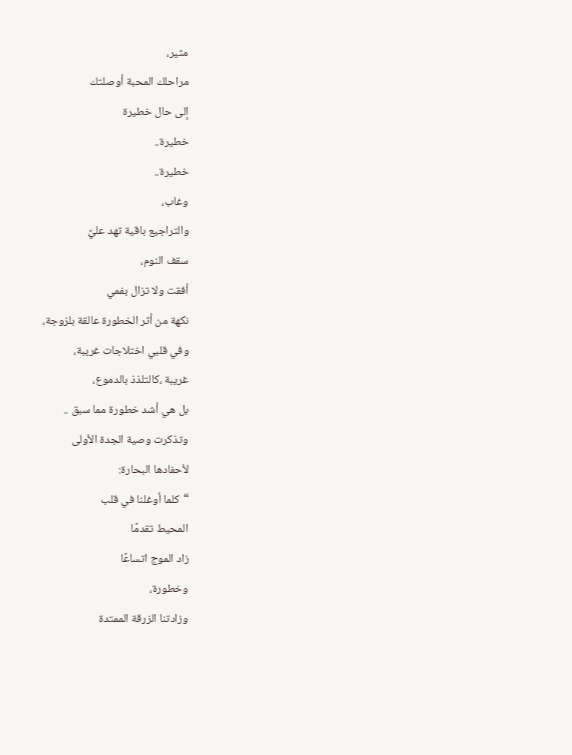مثير،
مراحلك المحبة أوصلتك
إلى حال خطيرة
خطيرة..
خطيرة..
وغاب،
والتراجيع باقية تهد عليَّ
سقف النوم،
أفقت ولا تزال بفمي
نكهة من أثر الخطورة عالقة بلزوجة،
وفي قلبي اختلاجات غريبة،
غريبة ،كالتلذذ بالدموع،
بل هي أشد خطورة مما سبق ..
وتذكرت وصية الجدة الأولى
لأحفادها البحارة:
“كلما أوغلنا في قلب
المحيط تقدمًا
زاد الموج اتساعًا
وخطورة،
وزادتنا الزرقة الممتدة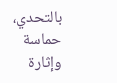بالتحدي،
حماسة وإثارة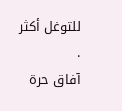للتوغل أكثر .
آفاق حرة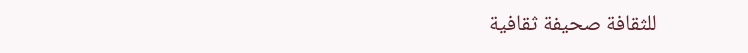للثقافة صحيفة ثقافية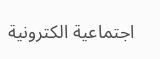اجتماعية الكترونية